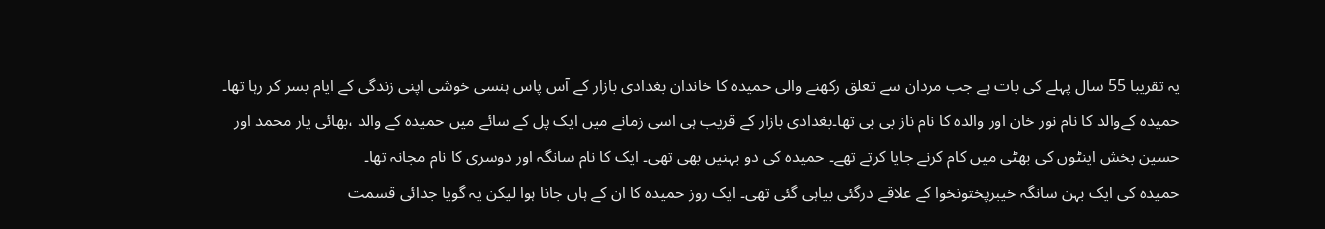یہ تقریبا 55 سال پہلے کی بات ہے جب مردان سے تعلق رکھنے والی حمیدہ کا خاندان بغدادی بازار کے آس پاس ہنسی خوشی اپنی زندگی کے ایام بسر کر رہا تھا۔ حمیدہ کےوالد کا نام نور خان اور والدہ کا نام ناز بی بی تھا۔بغدادی بازار کے قریب ہی اسی زمانے میں ایک پل کے سائے میں حمیدہ کے والد ،بھائی یار محمد اور حسین بخش اینٹوں کی بھٹی میں کام کرنے جایا کرتے تھے۔ حمیدہ کی دو بہنیں بھی تھی۔ ایک کا نام سانگہ اور دوسری کا نام مجانہ تھا۔
حمیدہ کی ایک بہن سانگہ خیبرپختونخوا کے علاقے درگئی بیاہی گئی تھی۔ ایک روز حمیدہ کا ان کے ہاں جانا ہوا لیکن یہ گویا جدائی قسمت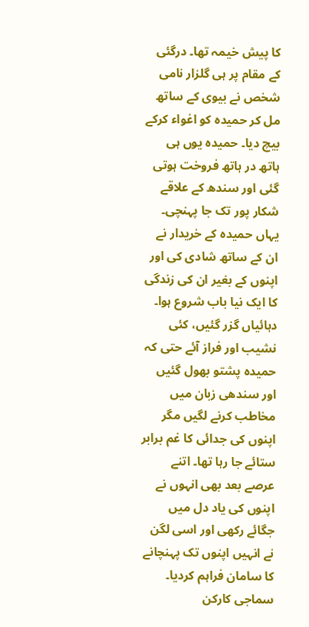کا پیش خیمہ تھا۔ درگئی کے مقام پر ہی گلزار نامی شخص نے بیوی کے ساتھ مل کر حمیدہ کو اغواء کرکے بیچ دیا۔ حمیدہ یوں ہی ہاتھ در ہاتھ فروخت ہوتی گئی اور سندھ کے علاقے شکار پور تک جا پہنچی۔ یہاں حمیدہ کے خریدار نے ان کے ساتھ شادی کی اور اپنوں کے بغیر ان کی زندگی کا ایک نیا باب شروع ہوا۔
دہائیاں گزر گئیں، کئی نشیب اور فراز آئے حتی کہ حمیدہ پشتو بھول گئیں اور سندھی زبان میں مخاطب کرنے لگیں مگر اپنوں کی جدائی کا غم برابر ستائے جا رہا تھا۔ اتنے عرصے بعد بھی انہوں نے اپنوں کی یاد دل میں جگائے رکھی اور اسی لگن نے انہیں اپنوں تک پہنچانے کا سامان فراہم کردیا۔
سماجی کارکن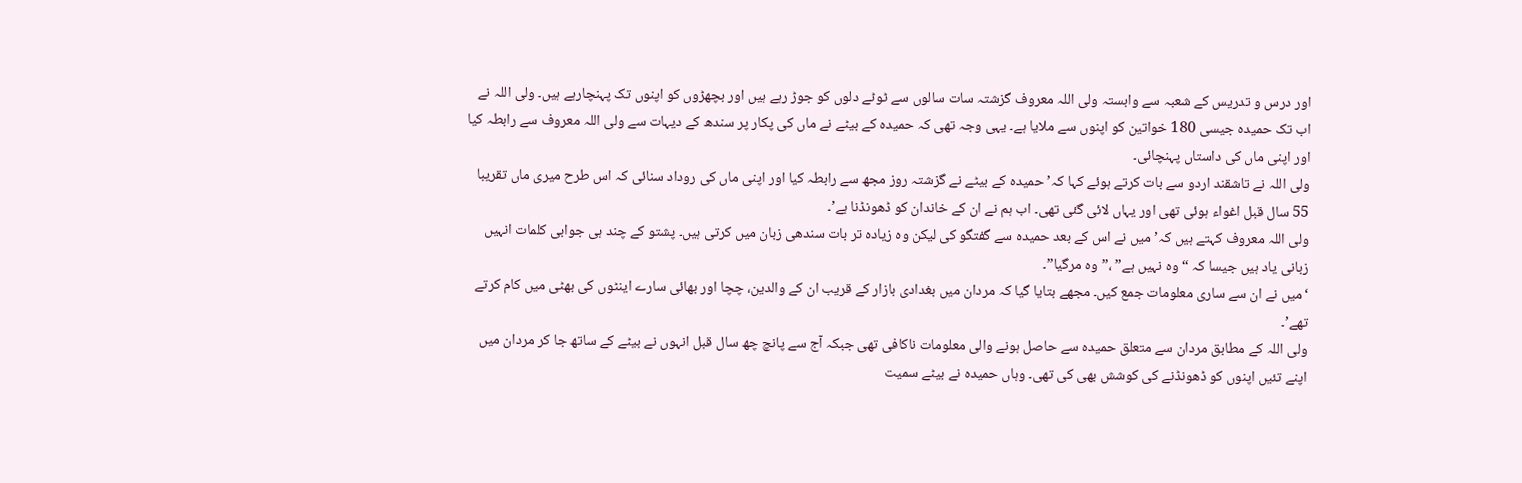اور درس و تدریس کے شعبہ سے وابستہ ولی اللہ معروف گزشتہ سات سالوں سے ٹوٹے دلوں کو جوڑ رہے ہیں اور بچھڑوں کو اپنوں تک پہنچارہے ہیں۔ ولی اللہ نے اب تک حمیدہ جیسی 180 خواتین کو اپنوں سے ملایا ہے۔ یہی وجہ تھی کہ حمیدہ کے بیٹے نے ماں کی پکار پر سندھ کے دیہات سے ولی اللہ معروف سے رابطہ کیا اور اپنی ماں کی داستاں پہنچائی۔
ولی اللہ نے تاشقند اردو سے بات کرتے ہوئے کہا کہ’ حمیدہ کے بیٹے نے گزشتہ روز مجھ سے رابطہ کیا اور اپنی ماں کی روداد سنائی کہ اس طرح میری ماں تقریبا 55 سال قبل اغواء ہوئی تھی اور یہاں لائی گئی تھی۔ اب ہم نے ان کے خاندان کو ڈھونڈنا ہے’۔
ولی اللہ معروف کہتے ہیں کہ’ میں نے اس کے بعد حمیدہ سے گفتگو کی لیکن وہ زیادہ تر بات سندھی زبان میں کرتی ہیں۔ پشتو کے چند ہی جوابی کلمات انہیں زبانی یاد ہیں جیسا کہ “وہ نہیں ہے” ،” وہ مرگیا”۔
‘میں نے ان سے ساری معلومات جمع کیں۔ مجھے بتایا گیا کہ مردان میں بغدادی بازار کے قریب ان کے والدین، چچا اور بھائی سارے اینٹوں کی بھٹی میں کام کرتے تھے’۔
ولی اللہ کے مطابق مردان سے متعلق حمیدہ سے حاصل ہونے والی معلومات ناکافی تھی جبکہ آج سے پانچ چھ سال قبل انہوں نے بیٹے کے ساتھ جا کر مردان میں اپنے تئیں اپنوں کو ڈھونڈنے کی کوشش بھی کی تھی۔ وہاں حمیدہ نے بیٹے سمیت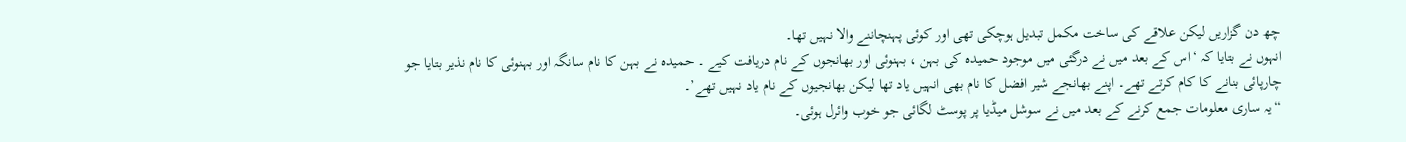چھ دن گزاریں لیکن علاقے کی ساخت مکمل تبدیل ہوچکی تھی اور کوئی پہنچاننے والا نہیں تھا۔
انہوں نے بتایا کہ ‘اس کے بعد میں نے درگئی میں موجود حمیدہ کی بہن ، بہنوئی اور بھانجوں کے نام دریافت کیے ۔ حمیدہ نے بہن کا نام سانگہ اور بہنوئی کا نام نذیر بتایا جو چارپائی بنانے کا کام کرتے تھے۔ اپنے بھانجے شیر افضل کا نام بھی انہیں یاد تھا لیکن بھانجیوں کے نام یاد نہیں تھے’۔
“یہ ساری معلومات جمع کرنے کے بعد میں نے سوشل میڈیا پر پوسٹ لگائی جو خوب وائرل ہوئی۔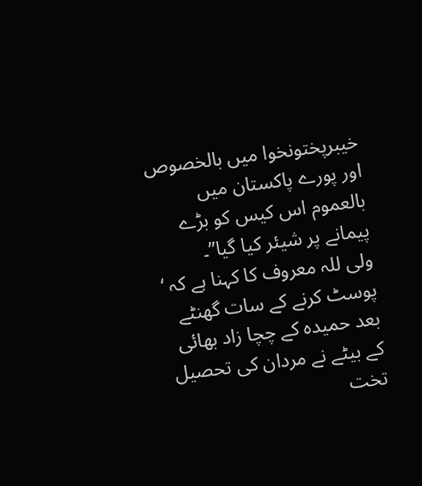خیبرپختونخوا میں بالخصوص اور پورے پاکستان میں بالعموم اس کیس کو بڑے پیمانے پر شیئر کیا گیا”۔
ولی للہ معروف کا کہنا ہے کہ ‘ پوسٹ کرنے کے سات گھنٹے بعد حمیدہ کے چچا زاد بھائی کے بیٹے نے مردان کی تحصیل تخت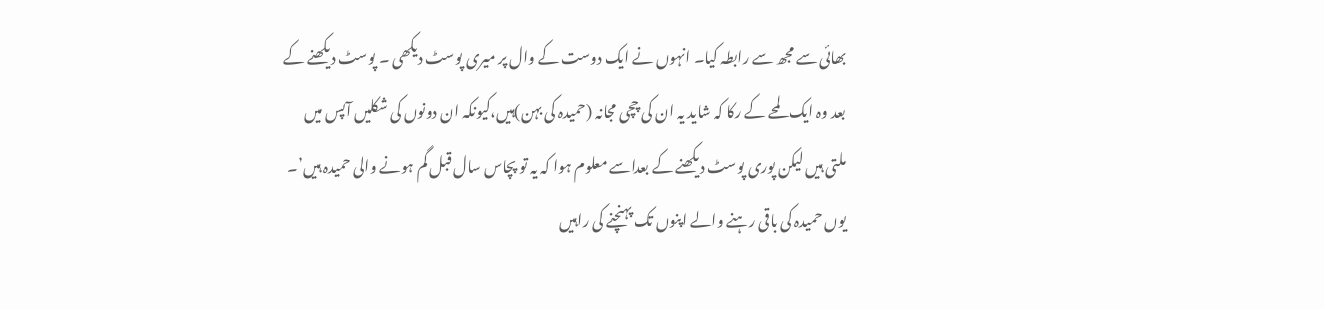بھائی سے مجھ سے رابطہ کیا۔ انہوں نے ایک دوست کے وال پر میری پوسٹ دیکھی ۔ پوسٹ دیکھنے کے بعد وہ ایک لمحے کے رکا کہ شاید یہ ان کی چچی مجانہ (حمیدہ کی بہن)ہیں،کیونکہ ان دونوں کی شکلیں آپس میں ملتی ہیں لیکن پوری پوسٹ دیکھنے کے بعداسے معلوم ہوا کہ یہ تو پچاس سال قبل گم ہونے والی حمیدہ ہیں’۔
یوں حمیدہ کی باقی رہنے والے اپنوں تک پہنچنے کی راہیں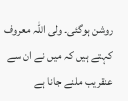روشن ہوگئی۔ ولی اللہ معروف کہتے ہیں کہ میں نے ان سے عنقریب ملنے جانا ہے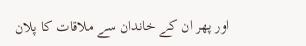اور پھر ان کے خاندان سے ملاقات کا پلان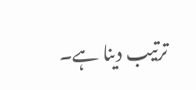ترتیب دینا ہے۔